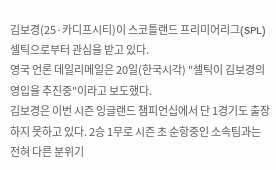김보경(25·카디프시티)이 스코틀랜드 프리미어리그(SPL) 셀틱으로부터 관심을 받고 있다.
영국 언론 데일리메일은 20일(한국시각) "셀틱이 김보경의 영입을 추진중"이라고 보도했다.
김보경은 이번 시즌 잉글랜드 챔피언십에서 단 1경기도 출장하지 못하고 있다. 2승 1무로 시즌 초 순항중인 소속팀과는 전혀 다른 분위기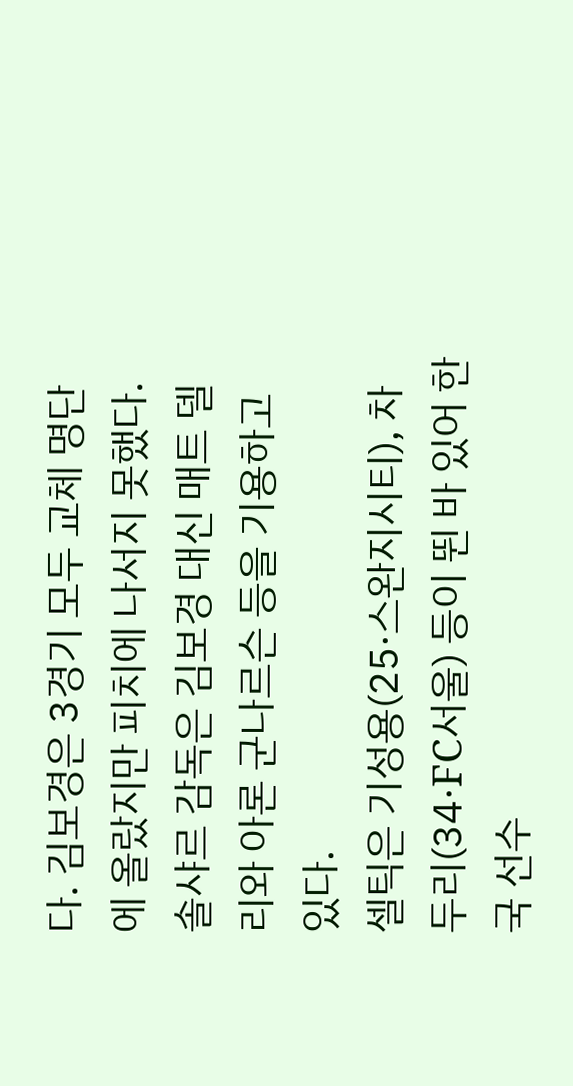다. 김보경은 3경기 모두 교체 명단에 올랐지만 피치에 나서지 못했다. 솔샤르 감독은 김보경 대신 매트 델리와 아론 군나르슨 등을 기용하고 있다.
셀틱은 기성용(25·스완지시티), 차두리(34·FC서울) 등이 뛴 바 있어 한국 선수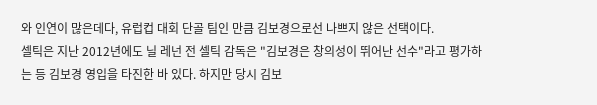와 인연이 많은데다, 유럽컵 대회 단골 팀인 만큼 김보경으로선 나쁘지 않은 선택이다.
셀틱은 지난 2012년에도 닐 레넌 전 셀틱 감독은 "김보경은 창의성이 뛰어난 선수"라고 평가하는 등 김보경 영입을 타진한 바 있다. 하지만 당시 김보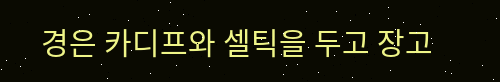경은 카디프와 셀틱을 두고 장고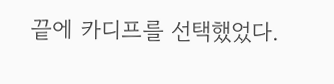끝에 카디프를 선택했었다.